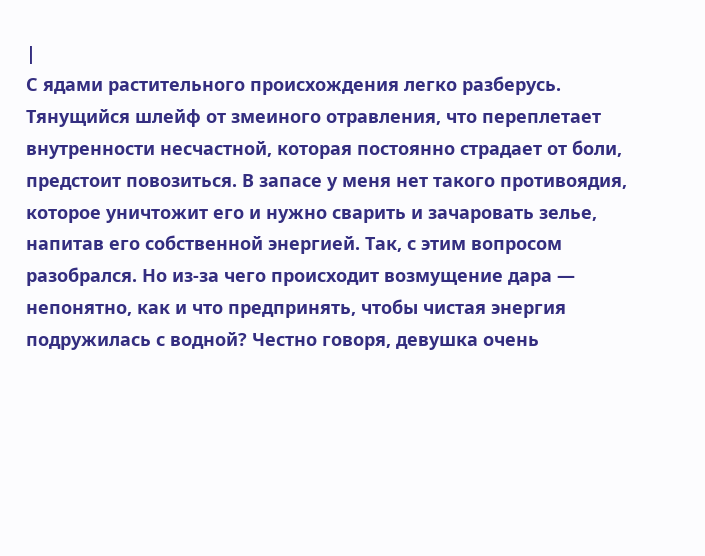|
С ядами растительного происхождения легко разберусь. Тянущийся шлейф от змеиного отравления, что переплетает внутренности несчастной, которая постоянно страдает от боли, предстоит повозиться. В запасе у меня нет такого противоядия, которое уничтожит его и нужно сварить и зачаровать зелье, напитав его собственной энергией. Так, с этим вопросом разобрался. Но из-за чего происходит возмущение дара — непонятно, как и что предпринять, чтобы чистая энергия подружилась с водной? Честно говоря, девушка очень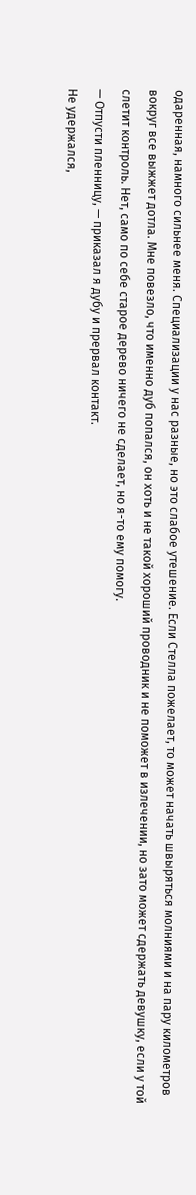одаренная, намного сильнее меня. Специализации у нас разные, но это слабое утешение. Если Стелла пожелает, то может начать швыряться молниями и на пару километров вокруг все выжжет дотла. Мне повезло, что именно дуб попался, он хоть и не такой хороший проводник и не поможет в излечении, но зато может сдержать девушку, если у той слетит контроль. Нет, само по себе старое дерево ничего не сделает, но я-то ему помогу.
— Отпусти пленницу, — приказал я дубу и прервал контакт.
Не удержался,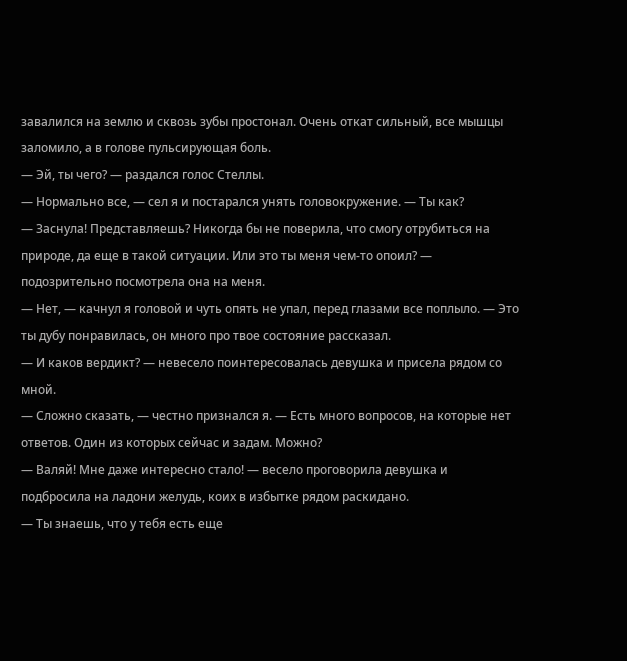завалился на землю и сквозь зубы простонал. Очень откат сильный, все мышцы заломило, а в голове пульсирующая боль.
— Эй, ты чего? — раздался голос Стеллы.
— Нормально все, — сел я и постарался унять головокружение. — Ты как?
— Заснула! Представляешь? Никогда бы не поверила, что смогу отрубиться на природе, да еще в такой ситуации. Или это ты меня чем-то опоил? — подозрительно посмотрела она на меня.
— Нет, — качнул я головой и чуть опять не упал, перед глазами все поплыло. — Это ты дубу понравилась, он много про твое состояние рассказал.
— И каков вердикт? — невесело поинтересовалась девушка и присела рядом со мной.
— Сложно сказать, — честно признался я. — Есть много вопросов, на которые нет ответов. Один из которых сейчас и задам. Можно?
— Валяй! Мне даже интересно стало! — весело проговорила девушка и подбросила на ладони желудь, коих в избытке рядом раскидано.
— Ты знаешь, что у тебя есть еще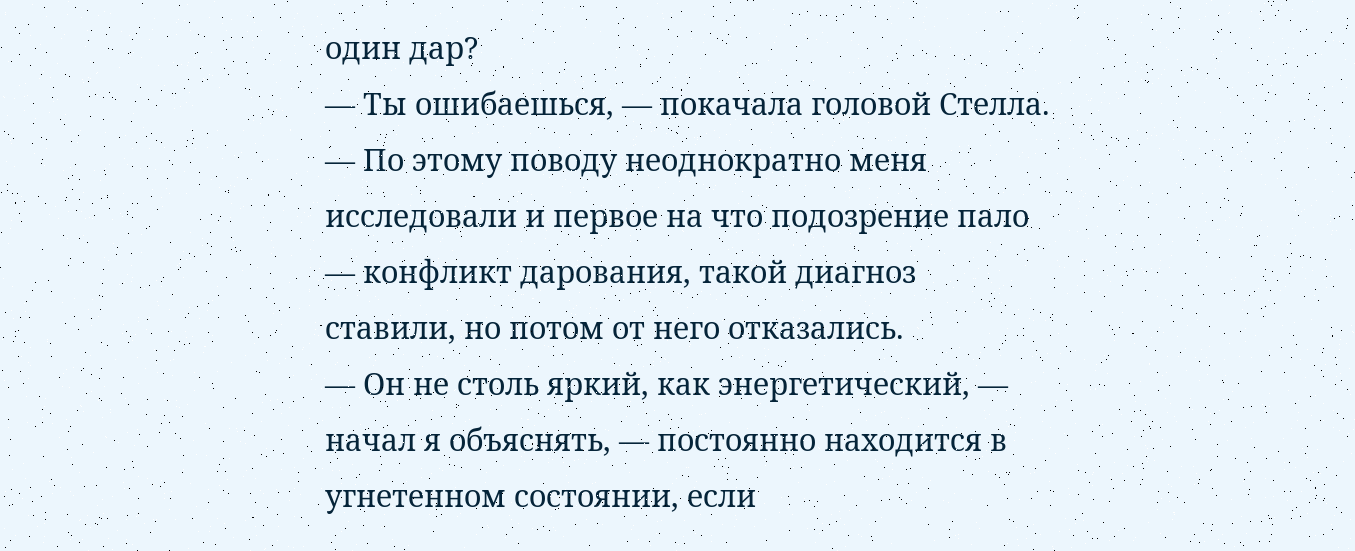один дар?
— Ты ошибаешься, — покачала головой Стелла. — По этому поводу неоднократно меня исследовали и первое на что подозрение пало — конфликт дарования, такой диагноз ставили, но потом от него отказались.
— Он не столь яркий, как энергетический, — начал я объяснять, — постоянно находится в угнетенном состоянии, если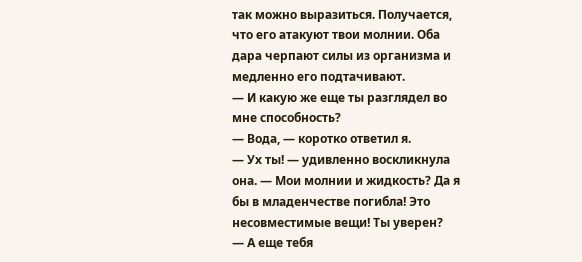так можно выразиться. Получается, что его атакуют твои молнии. Оба дара черпают силы из организма и медленно его подтачивают.
— И какую же еще ты разглядел во мне способность?
— Вода, — коротко ответил я.
— Ух ты! — удивленно воскликнула она. — Мои молнии и жидкость? Да я бы в младенчестве погибла! Это несовместимые вещи! Ты уверен?
— А еще тебя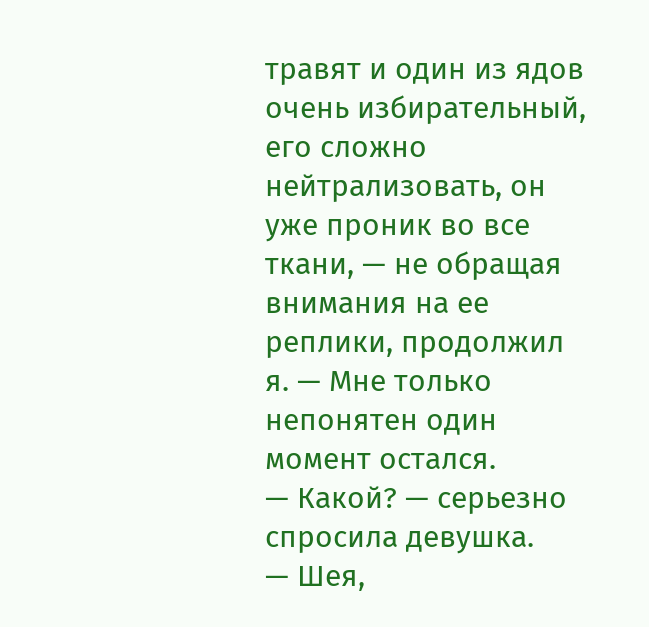травят и один из ядов очень избирательный, его сложно нейтрализовать, он уже проник во все ткани, — не обращая внимания на ее реплики, продолжил я. — Мне только непонятен один момент остался.
— Какой? — серьезно спросила девушка.
— Шея,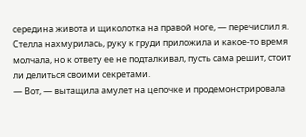середина живота и щиколотка на правой ноге, — перечислил я.
Стелла нахмурилась, руку к груди приложила и какое-то время молчала, но к ответу ее не подталкивал, пусть сама решит, стоит ли делиться своими секретами.
— Вот, — вытащила амулет на цепочке и продемонстрировала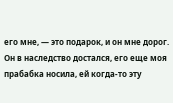его мне, — это подарок, и он мне дорог. Он в наследство достался, его еще моя прабабка носила, ей когда-то эту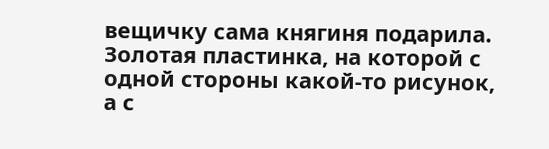вещичку сама княгиня подарила.
Золотая пластинка, на которой с одной стороны какой-то рисунок, а с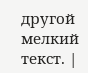другой мелкий текст. |